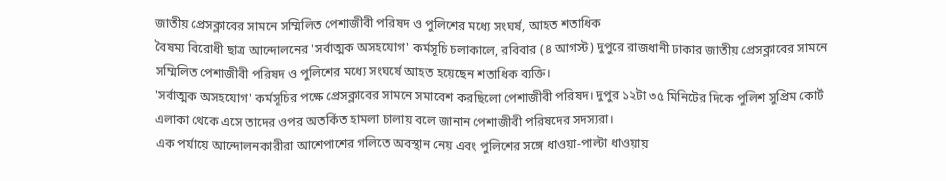জাতীয় প্রেসক্লাবের সামনে সম্মিলিত পেশাজীবী পরিষদ ও পুলিশের মধ্যে সংঘর্ষ, আহত শতাধিক
বৈষম্য বিরোধী ছাত্র আন্দোলনের 'সর্বাত্মক অসহযোগ' কর্মসূচি চলাকালে, রবিবার (৪ আগস্ট) দুপুরে রাজধানী ঢাকার জাতীয় প্রেসক্লাবের সামনে সম্মিলিত পেশাজীবী পরিষদ ও পুলিশের মধ্যে সংঘর্ষে আহত হয়েছেন শতাধিক ব্যক্তি।
'সর্বাত্মক অসহযোগ' কর্মসূচির পক্ষে প্রেসক্লাবের সামনে সমাবেশ করছিলো পেশাজীবী পরিষদ। দুপুর ১২টা ৩৫ মিনিটের দিকে পুলিশ সুপ্রিম কোর্ট এলাকা থেকে এসে তাদের ওপর অতর্কিত হামলা চালায় বলে জানান পেশাজীবী পরিষদের সদস্যরা।
এক পর্যায়ে আন্দোলনকারীরা আশেপাশের গলিতে অবস্থান নেয় এবং পুলিশের সঙ্গে ধাওয়া-পাল্টা ধাওয়ায়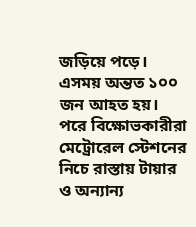জড়িয়ে পড়ে। এসময় অন্তত ১০০ জন আহত হয়।
পরে বিক্ষোভকারীরা মেট্রোরেল স্টেশনের নিচে রাস্তায় টায়ার ও অন্যান্য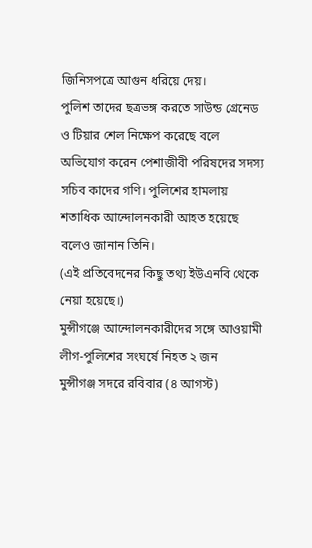জিনিসপত্রে আগুন ধরিয়ে দেয়।
পুলিশ তাদের ছত্রভঙ্গ করতে সাউন্ড গ্রেনেড ও টিয়ার শেল নিক্ষেপ করেছে বলে অভিযোগ করেন পেশাজীবী পরিষদের সদস্য সচিব কাদের গণি। পুলিশের হামলায় শতাধিক আন্দোলনকারী আহত হয়েছে বলেও জানান তিনি।
(এই প্রতিবেদনের কিছু তথ্য ইউএনবি থেকে নেয়া হয়েছে।)
মুন্সীগঞ্জে আন্দোলনকারীদের সঙ্গে আওয়ামী লীগ-পুলিশের সংঘর্ষে নিহত ২ জন
মুন্সীগঞ্জ সদরে রবিবার (৪ আগস্ট)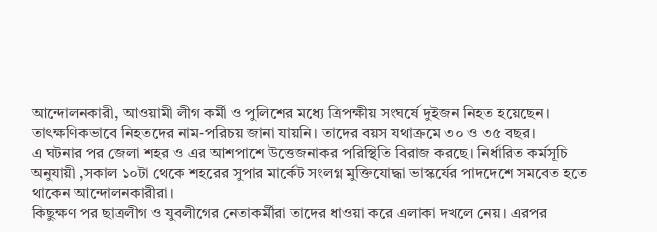আন্দোলনকারী, আওয়ামী লীগ কর্মী ও পুলিশের মধ্যে ত্রিপক্ষীয় সংঘর্ষে দুইজন নিহত হয়েছেন। তাৎক্ষণিকভাবে নিহতদের নাম-পরিচয় জানা যায়নি। তাদের বয়স যথাক্রমে ৩০ ও ৩৫ বছর।
এ ঘটনার পর জেলা শহর ও এর আশপাশে উত্তেজনাকর পরিস্থিতি বিরাজ করছে। নির্ধারিত কর্মসূচি অনুযায়ী ,সকাল ১০টা থেকে শহরের সুপার মার্কেট সংলগ্ন মুক্তিযোদ্ধা ভাস্কর্যের পাদদেশে সমবেত হতে থাকেন আন্দোলনকারীরা।
কিছুক্ষণ পর ছাত্রলীগ ও যুবলীগের নেতাকর্মীরা তাদের ধাওয়া করে এলাকা দখলে নেয়। এরপর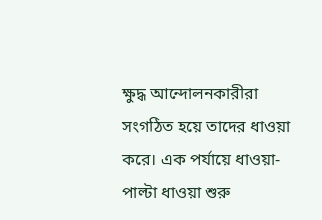ক্ষুদ্ধ আন্দোলনকারীরা সংগঠিত হয়ে তাদের ধাওয়া করে। এক পর্যায়ে ধাওয়া-পাল্টা ধাওয়া শুরু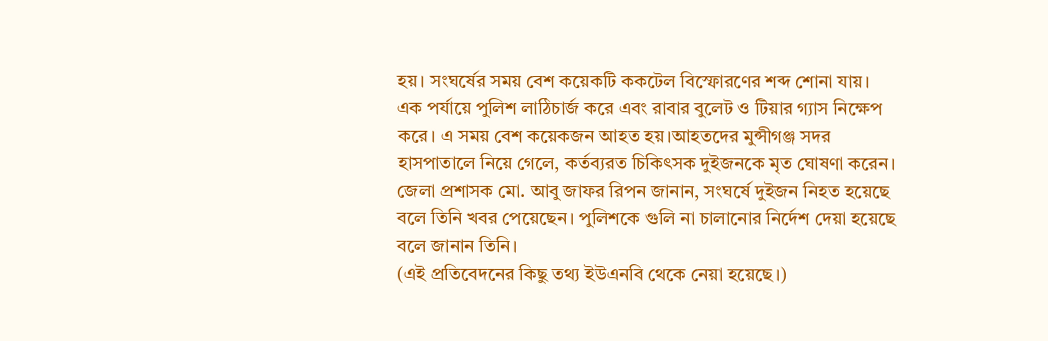হয়। সংঘর্ষের সময় বেশ কয়েকটি ককটেল বিস্ফোরণের শব্দ শোনা যায়।
এক পর্যায়ে পুলিশ লাঠিচার্জ করে এবং রাবার বুলেট ও টিয়ার গ্যাস নিক্ষেপ করে। এ সময় বেশ কয়েকজন আহত হয়।আহতদের মুন্সীগঞ্জ সদর হাসপাতালে নিয়ে গেলে, কর্তব্যরত চিকিৎসক দুইজনকে মৃত ঘোষণা করেন।
জেলা প্রশাসক মো. আবু জাফর রিপন জানান, সংঘর্ষে দুইজন নিহত হয়েছে বলে তিনি খবর পেয়েছেন। পুলিশকে গুলি না চালানোর নির্দেশ দেয়া হয়েছে বলে জানান তিনি।
(এই প্রতিবেদনের কিছু তথ্য ইউএনবি থেকে নেয়া হয়েছে।)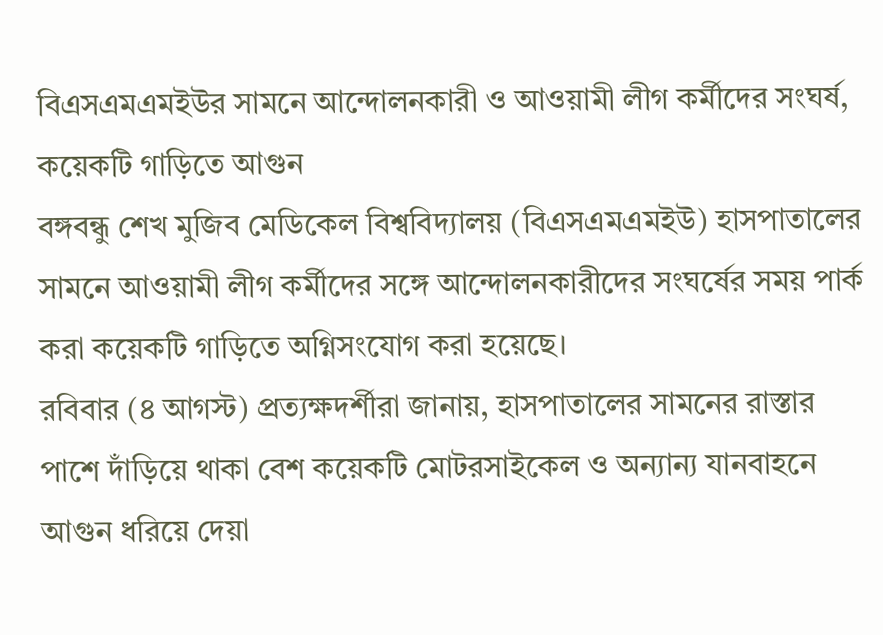বিএসএমএমইউর সামনে আন্দোলনকারী ও আওয়ামী লীগ কর্মীদের সংঘর্ষ, কয়েকটি গাড়িতে আগুন
বঙ্গবন্ধু শেখ মুজিব মেডিকেল বিশ্ববিদ্যালয় (বিএসএমএমইউ) হাসপাতালের সামনে আওয়ামী লীগ কর্মীদের সঙ্গে আন্দোলনকারীদের সংঘর্ষের সময় পার্ক করা কয়েকটি গাড়িতে অগ্নিসংযোগ করা হয়েছে।
রবিবার (৪ আগস্ট) প্রত্যক্ষদর্শীরা জানায়, হাসপাতালের সামনের রাস্তার পাশে দাঁড়িয়ে থাকা বেশ কয়েকটি মোটরসাইকেল ও অন্যান্য যানবাহনে আগুন ধরিয়ে দেয়া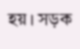হয়। সড়ক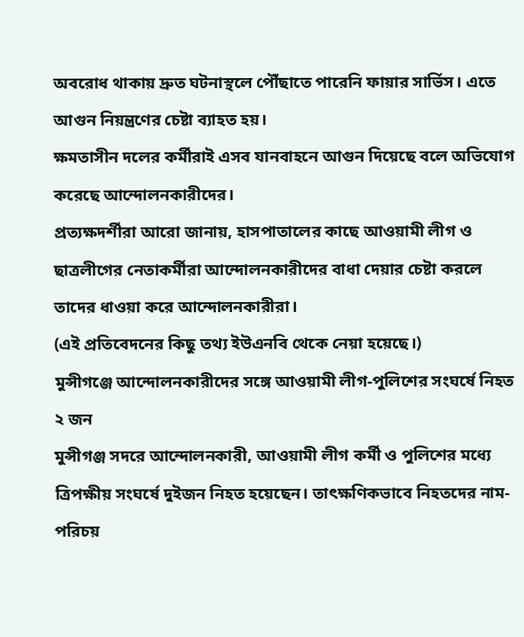অবরোধ থাকায় দ্রুত ঘটনাস্থলে পৌঁছাতে পারেনি ফায়ার সার্ভিস। এতে আগুন নিয়ন্ত্রণের চেষ্টা ব্যাহত হয়।
ক্ষমতাসীন দলের কর্মীরাই এসব যানবাহনে আগুন দিয়েছে বলে অভিযোগ করেছে আন্দোলনকারীদের।
প্রত্যক্ষদর্শীরা আরো জানায়, হাসপাতালের কাছে আওয়ামী লীগ ও ছাত্রলীগের নেতাকর্মীরা আন্দোলনকারীদের বাধা দেয়ার চেষ্টা করলে তাদের ধাওয়া করে আন্দোলনকারীরা।
(এই প্রতিবেদনের কিছু তথ্য ইউএনবি থেকে নেয়া হয়েছে।)
মুন্সীগঞ্জে আন্দোলনকারীদের সঙ্গে আওয়ামী লীগ-পুলিশের সংঘর্ষে নিহত ২ জন
মুন্সীগঞ্জ সদরে আন্দোলনকারী, আওয়ামী লীগ কর্মী ও পুলিশের মধ্যে ত্রিপক্ষীয় সংঘর্ষে দুইজন নিহত হয়েছেন। তাৎক্ষণিকভাবে নিহতদের নাম-পরিচয়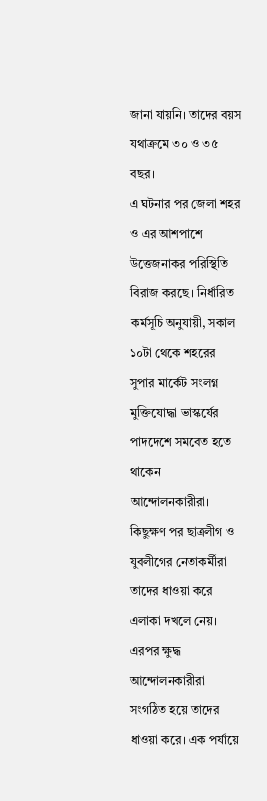জানা যায়নি। তাদের বয়স যথাক্রমে ৩০ ও ৩৫ বছর।
এ ঘটনার পর জেলা শহর ও এর আশপাশে উত্তেজনাকর পরিস্থিতি বিরাজ করছে। নির্ধারিত কর্মসূচি অনুযায়ী, সকাল ১০টা থেকে শহরের সুপার মার্কেট সংলগ্ন মুক্তিযোদ্ধা ভাস্কর্যের পাদদেশে সমবেত হতে থাকেন আন্দোলনকারীরা।
কিছুক্ষণ পর ছাত্রলীগ ও যুবলীগের নেতাকর্মীরা তাদের ধাওয়া করে এলাকা দখলে নেয়। এরপর ক্ষুদ্ধ আন্দোলনকারীরা সংগঠিত হয়ে তাদের ধাওয়া করে। এক পর্যায়ে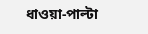ধাওয়া-পাল্টা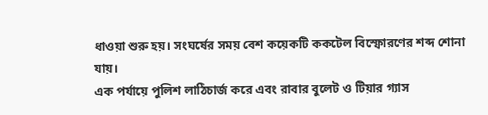ধাওয়া শুরু হয়। সংঘর্ষের সময় বেশ কয়েকটি ককটেল বিস্ফোরণের শব্দ শোনা যায়।
এক পর্যায়ে পুলিশ লাঠিচার্জ করে এবং রাবার বুলেট ও টিয়ার গ্যাস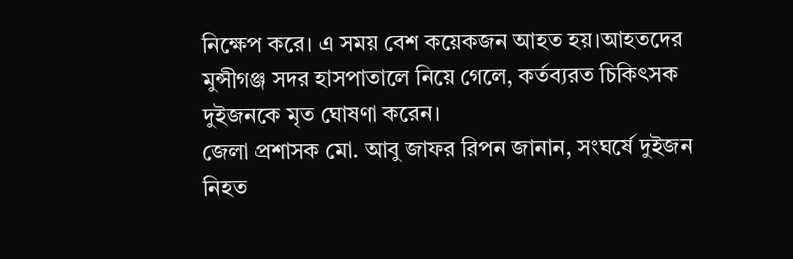নিক্ষেপ করে। এ সময় বেশ কয়েকজন আহত হয়।আহতদের মুন্সীগঞ্জ সদর হাসপাতালে নিয়ে গেলে, কর্তব্যরত চিকিৎসক দুইজনকে মৃত ঘোষণা করেন।
জেলা প্রশাসক মো. আবু জাফর রিপন জানান, সংঘর্ষে দুইজন নিহত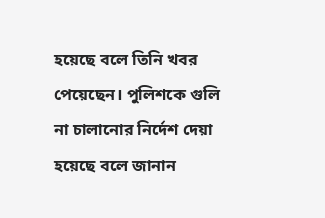হয়েছে বলে তিনি খবর পেয়েছেন। পুলিশকে গুলি না চালানোর নির্দেশ দেয়া হয়েছে বলে জানান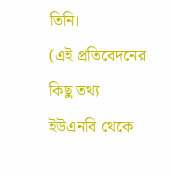তিনি।
(এই প্রতিবেদনের কিছু তথ্য ইউএনবি থেকে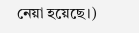নেয়া হয়েছে।)